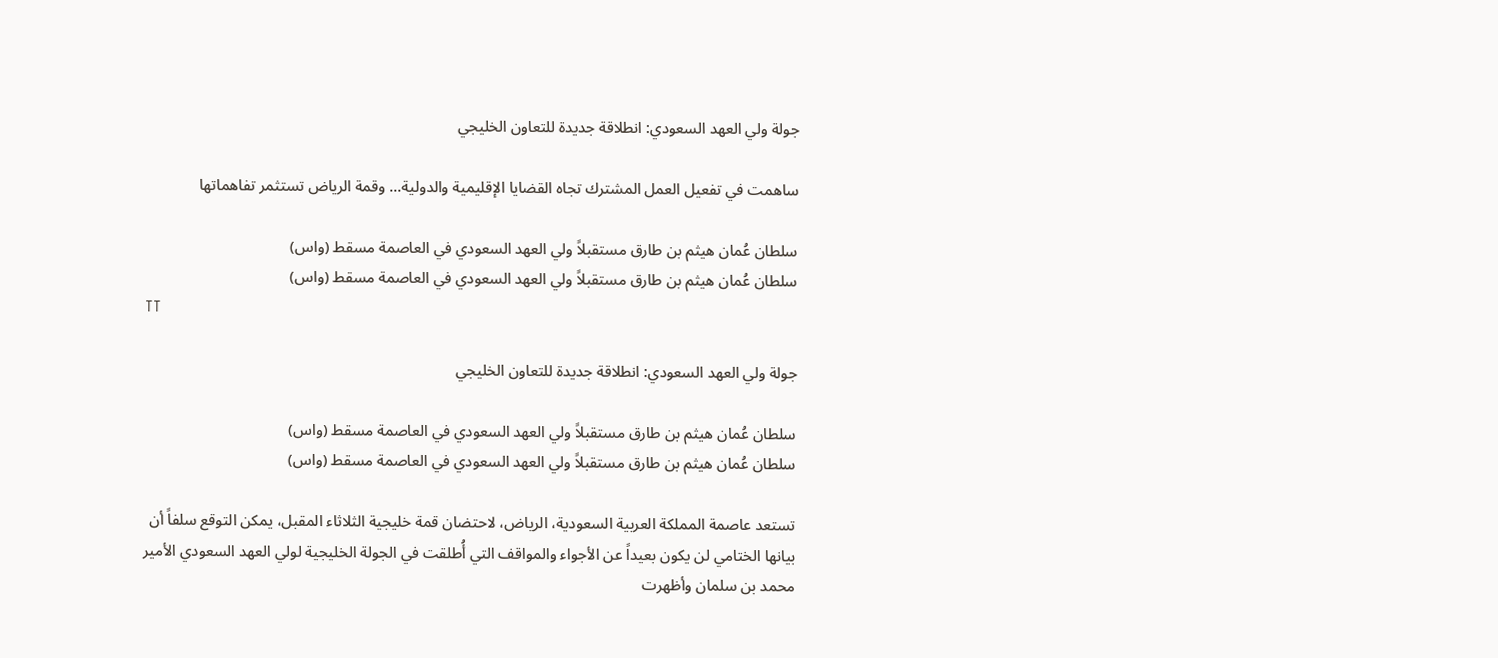جولة ولي العهد السعودي: انطلاقة جديدة للتعاون الخليجي

ساهمت في تفعيل العمل المشترك تجاه القضايا الإقليمية والدولية... وقمة الرياض تستثمر تفاهماتها

سلطان عُمان هيثم بن طارق مستقبلاً ولي العهد السعودي في العاصمة مسقط (واس)
سلطان عُمان هيثم بن طارق مستقبلاً ولي العهد السعودي في العاصمة مسقط (واس)
TT

جولة ولي العهد السعودي: انطلاقة جديدة للتعاون الخليجي

سلطان عُمان هيثم بن طارق مستقبلاً ولي العهد السعودي في العاصمة مسقط (واس)
سلطان عُمان هيثم بن طارق مستقبلاً ولي العهد السعودي في العاصمة مسقط (واس)

تستعد عاصمة المملكة العربية السعودية، الرياض، لاحتضان قمة خليجية الثلاثاء المقبل، يمكن التوقع سلفاً أن بيانها الختامي لن يكون بعيداً عن الأجواء والمواقف التي أُطلقت في الجولة الخليجية لولي العهد السعودي الأمير محمد بن سلمان وأظهرت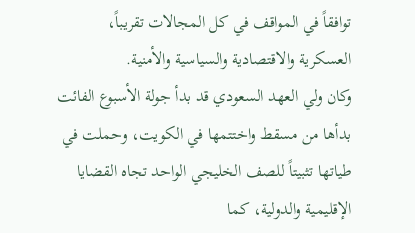توافقاً في المواقف في كل المجالات تقريباً، العسكرية والاقتصادية والسياسية والأمنية.
وكان ولي العهد السعودي قد بدأ جولة الأسبوع الفائت بدأها من مسقط واختتمها في الكويت، وحملت في طياتها تثبيتاً للصف الخليجي الواحد تجاه القضايا الإقليمية والدولية، كما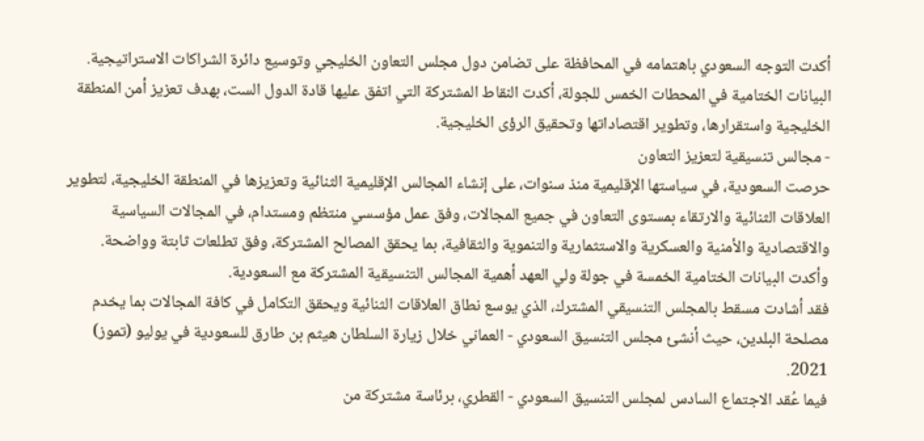أكدت التوجه السعودي باهتمامه في المحافظة على تضامن دول مجلس التعاون الخليجي وتوسيع دائرة الشراكات الاستراتيجية.
البيانات الختامية في المحطات الخمس للجولة، أكدت النقاط المشتركة التي اتفق عليها قادة الدول الست، بهدف تعزيز أمن المنطقة الخليجية واستقرارها، وتطوير اقتصاداتها وتحقيق الرؤى الخليجية.
- مجالس تنسيقية لتعزيز التعاون
حرصت السعودية، في سياستها الإقليمية منذ سنوات، على إنشاء المجالس الإقليمية الثنائية وتعزيزها في المنطقة الخليجية، لتطوير العلاقات الثنائية والارتقاء بمستوى التعاون في جميع المجالات، وفق عمل مؤسسي منتظم ومستدام، في المجالات السياسية والاقتصادية والأمنية والعسكرية والاستثمارية والتنموية والثقافية، بما يحقق المصالح المشتركة، وفق تطلعات ثابتة وواضحة.
وأكدت البيانات الختامية الخمسة في جولة ولي العهد أهمية المجالس التنسيقية المشتركة مع السعودية.
فقد أشادت مسقط بالمجلس التنسيقي المشترك، الذي يوسع نطاق العلاقات الثنائية ويحقق التكامل في كافة المجالات بما يخدم مصلحة البلدين، حيث أنشئ مجلس التنسيق السعودي - العماني خلال زيارة السلطان هيثم بن طارق للسعودية في يوليو (تموز) 2021.
فيما عُقد الاجتماع السادس لمجلس التنسيق السعودي - القطري، برئاسة مشتركة من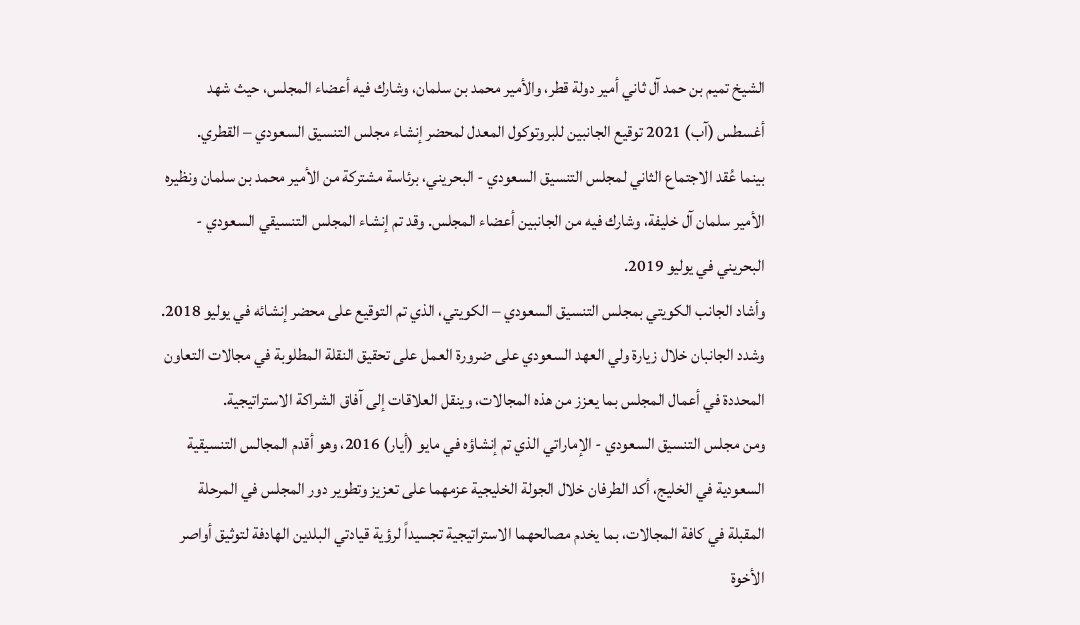الشيخ تميم بن حمد آل ثاني أمير دولة قطر، والأمير محمد بن سلمان، وشارك فيه أعضاء المجلس، حيث شهد أغسطس (آب) 2021 توقيع الجانبين للبروتوكول المعدل لمحضر إنشاء مجلس التنسيق السعودي – القطري.
بينما عُقد الاجتماع الثاني لمجلس التنسيق السعودي - البحريني، برئاسة مشتركة من الأمير محمد بن سلمان ونظيره الأمير سلمان آل خليفة، وشارك فيه من الجانبين أعضاء المجلس. وقد تم إنشاء المجلس التنسيقي السعودي - البحريني في يوليو 2019.
وأشاد الجانب الكويتي بمجلس التنسيق السعودي – الكويتي، الذي تم التوقيع على محضر إنشائه في يوليو 2018. وشدد الجانبان خلال زيارة ولي العهد السعودي على ضرورة العمل على تحقيق النقلة المطلوبة في مجالات التعاون المحددة في أعمال المجلس بما يعزز من هذه المجالات، وينقل العلاقات إلى آفاق الشراكة الاستراتيجية.
ومن مجلس التنسيق السعودي - الإماراتي الذي تم إنشاؤه في مايو (أيار) 2016، وهو أقدم المجالس التنسيقية السعودية في الخليج، أكد الطرفان خلال الجولة الخليجية عزمهما على تعزيز وتطوير دور المجلس في المرحلة المقبلة في كافة المجالات، بما يخدم مصالحهما الاستراتيجية تجسيداً لرؤية قيادتي البلدين الهادفة لتوثيق أواصر الأخوة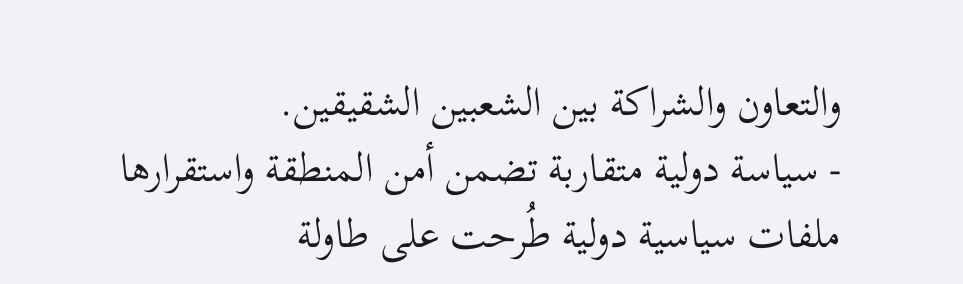والتعاون والشراكة بين الشعبين الشقيقين.
- سياسة دولية متقاربة تضمن أمن المنطقة واستقرارها
ملفات سياسية دولية طُرحت على طاولة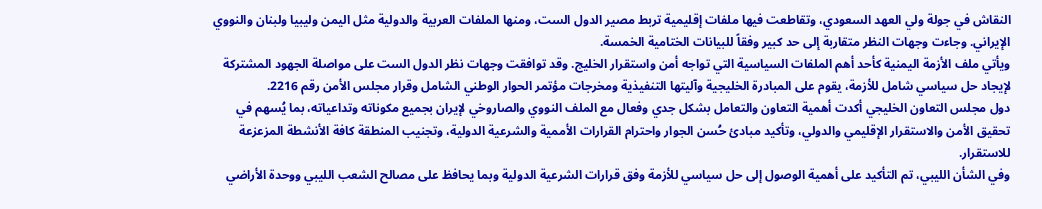النقاش في جولة ولي العهد السعودي، وتقاطعت فيها ملفات إقليمية تربط مصير الدول الست، ومنها الملفات العربية والدولية مثل اليمن وليبيا ولبنان والنووي الإيراني. وجاءت وجهات النظر متقاربة إلى حد كبير وفقاً للبيانات الختامية الخمسة.
ويأتي ملف الأزمة اليمنية كأحد أهم الملفات السياسية التي تواجه أمن واستقرار الخليج. وقد توافقت وجهات نظر الدول الست على مواصلة الجهود المشتركة لإيجاد حل سياسي شامل للأزمة، يقوم على المبادرة الخليجية وآليتها التنفيذية ومخرجات مؤتمر الحوار الوطني الشامل وقرار مجلس الأمن رقم 2216.
دول مجلس التعاون الخليجي أكدت أهمية التعاون والتعامل بشكل جدي وفعال مع الملف النووي والصاروخي لإيران بجميع مكوناته وتداعياته، بما يُسهم في تحقيق الأمن والاستقرار الإقليمي والدولي، وتأكيد مبادئ حُسن الجوار واحترام القرارات الأممية والشرعية الدولية، وتجنيب المنطقة كافة الأنشطة المزعزعة للاستقرار.
وفي الشأن الليبي، تم التأكيد على أهمية الوصول إلى حل سياسي للأزمة وفق قرارات الشرعية الدولية وبما يحافظ على مصالح الشعب الليبي ووحدة الأراضي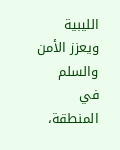الليبية ويعزز الأمن والسلم في المنطقة،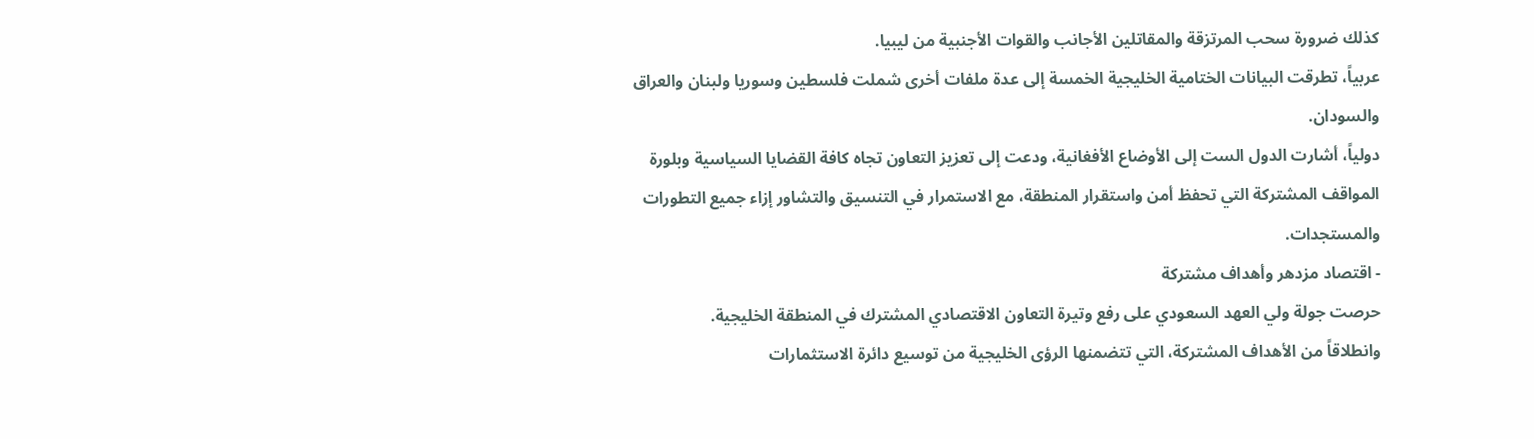كذلك ضرورة سحب المرتزقة والمقاتلين الأجانب والقوات الأجنبية من ليبيا.
عربياً، تطرقت البيانات الختامية الخليجية الخمسة إلى عدة ملفات أخرى شملت فلسطين وسوريا ولبنان والعراق والسودان.
دولياً، أشارت الدول الست إلى الأوضاع الأفغانية، ودعت إلى تعزيز التعاون تجاه كافة القضايا السياسية وبلورة المواقف المشتركة التي تحفظ أمن واستقرار المنطقة، مع الاستمرار في التنسيق والتشاور إزاء جميع التطورات والمستجدات.
- اقتصاد مزدهر وأهداف مشتركة
حرصت جولة ولي العهد السعودي على رفع وتيرة التعاون الاقتصادي المشترك في المنطقة الخليجية.
وانطلاقاً من الأهداف المشتركة، التي تتضمنها الرؤى الخليجية من توسيع دائرة الاستثمارات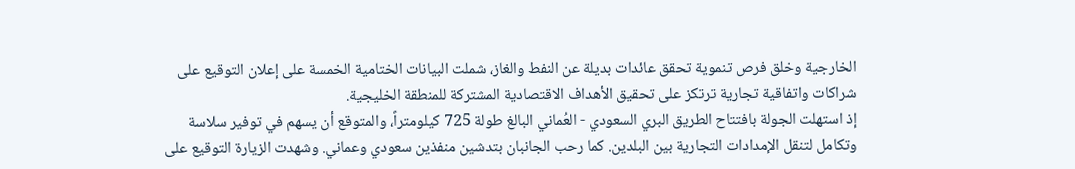الخارجية وخلق فرص تنموية تحقق عائدات بديلة عن النفط والغاز، شملت البيانات الختامية الخمسة على إعلان التوقيع على شراكات واتفاقية تجارية ترتكز على تحقيق الأهداف الاقتصادية المشتركة للمنطقة الخليجية.
إذ استهلت الجولة بافتتاح الطريق البري السعودي - العُماني البالغ طولة 725 كيلومتراً، والمتوقع أن يسهم في توفير سلاسة وتكامل لتنقل الإمدادات التجارية بين البلدين. كما رحب الجانبان بتدشين منفذين سعودي وعماني. وشهدت الزيارة التوقيع على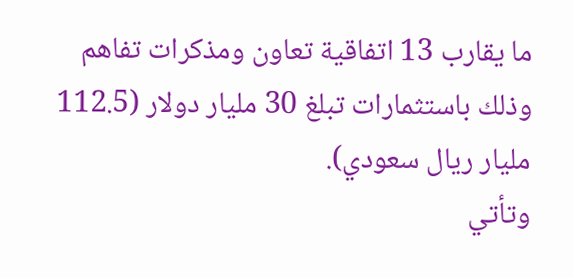ما يقارب 13 اتفاقية تعاون ومذكرات تفاهم وذلك باستثمارات تبلغ 30 مليار دولار (112.5 مليار ريال سعودي).
وتأتي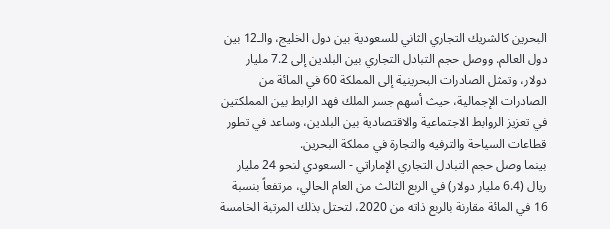البحرين كالشريك التجاري الثاني للسعودية بين دول الخليج، والـ12 بين دول العالم. ووصل حجم التبادل التجاري بين البلدين إلى 7.2 مليار دولار، وتمثل الصادرات البحرينية إلى المملكة 60 في المائة من الصادرات الإجمالية، حيث أسهم جسر الملك فهد الرابط بين المملكتين في تعزيز الروابط الاجتماعية والاقتصادية بين البلدين، وساعد في تطور قطاعات السياحة والترفيه والتجارة في مملكة البحرين.
بينما وصل حجم التبادل التجاري الإماراتي - السعودي لنحو 24 مليار ريال (6.4 مليار دولار) في الربع الثالث من العام الحالي، مرتفعاً بنسبة 16 في المائة مقارنة بالربع ذاته من 2020، لتحتل بذلك المرتبة الخامسة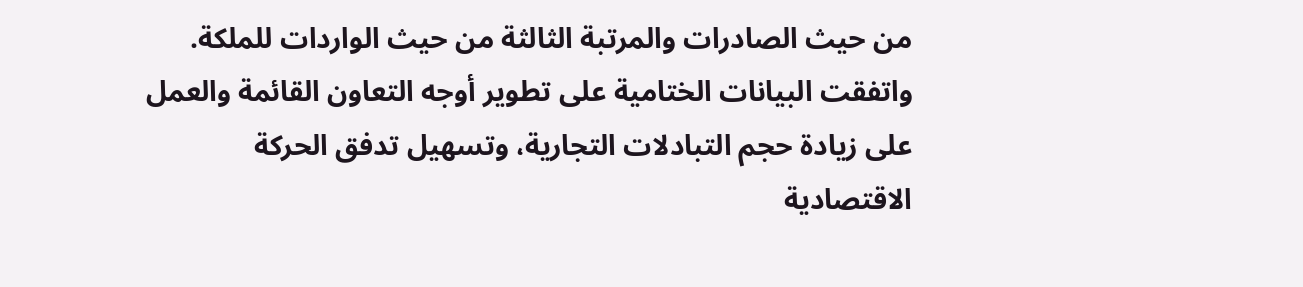من حيث الصادرات والمرتبة الثالثة من حيث الواردات للملكة.
واتفقت البيانات الختامية على تطوير أوجه التعاون القائمة والعمل على زيادة حجم التبادلات التجارية، وتسهيل تدفق الحركة الاقتصادية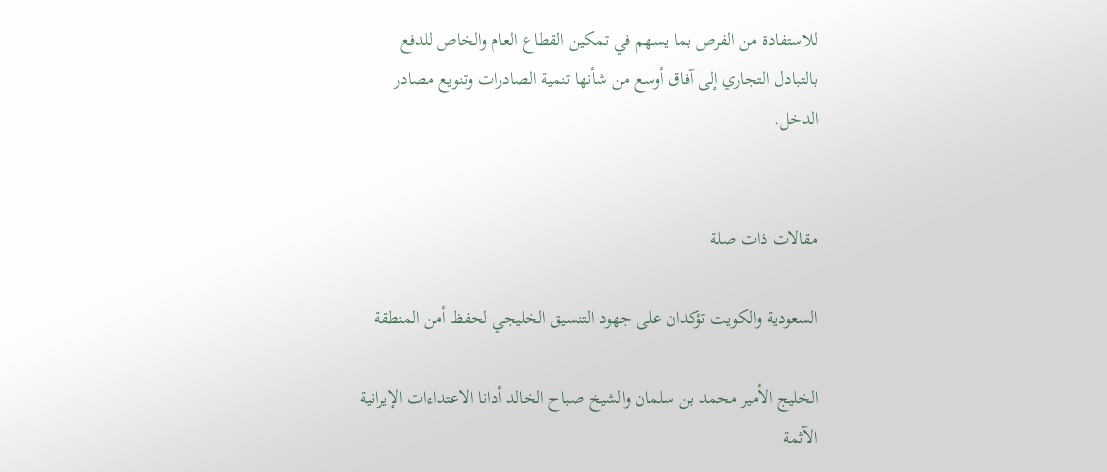للاستفادة من الفرص بما يسهم في تمكين القطاع العام والخاص للدفع بالتبادل التجاري إلى آفاق أوسع من شأنها تنمية الصادرات وتنويع مصادر الدخل.


مقالات ذات صلة

السعودية والكويت تؤكدان على جهود التنسيق الخليجي لحفظ أمن المنطقة

الخليج الأمير محمد بن سلمان والشيخ صباح الخالد أدانا الاعتداءات الإيرانية الآثمة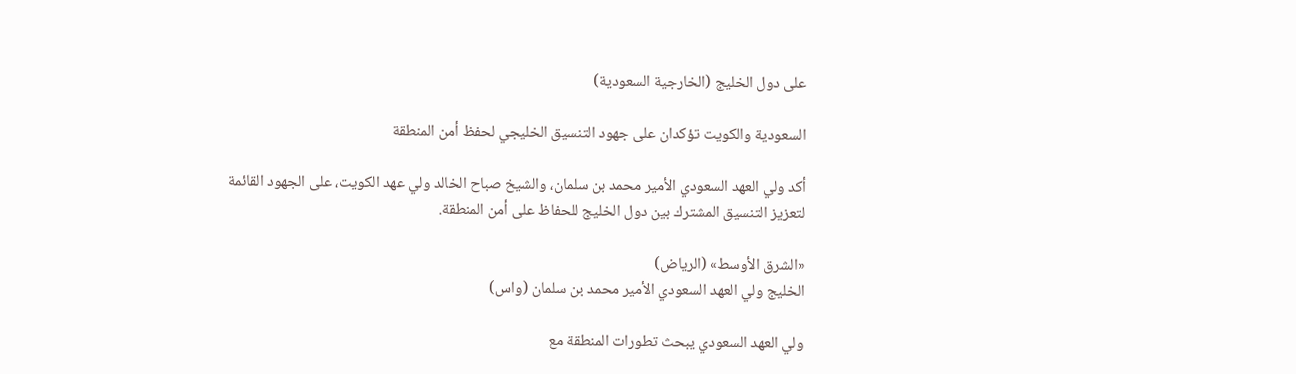على دول الخليج (الخارجية السعودية)

السعودية والكويت تؤكدان على جهود التنسيق الخليجي لحفظ أمن المنطقة

أكد ولي العهد السعودي الأمير محمد بن سلمان، والشيخ صباح الخالد ولي عهد الكويت، على الجهود القائمة لتعزيز التنسيق المشترك بين دول الخليج للحفاظ على أمن المنطقة.

«الشرق الأوسط» (الرياض)
الخليج ولي العهد السعودي الأمير محمد بن سلمان (واس)

ولي العهد السعودي يبحث تطورات المنطقة مع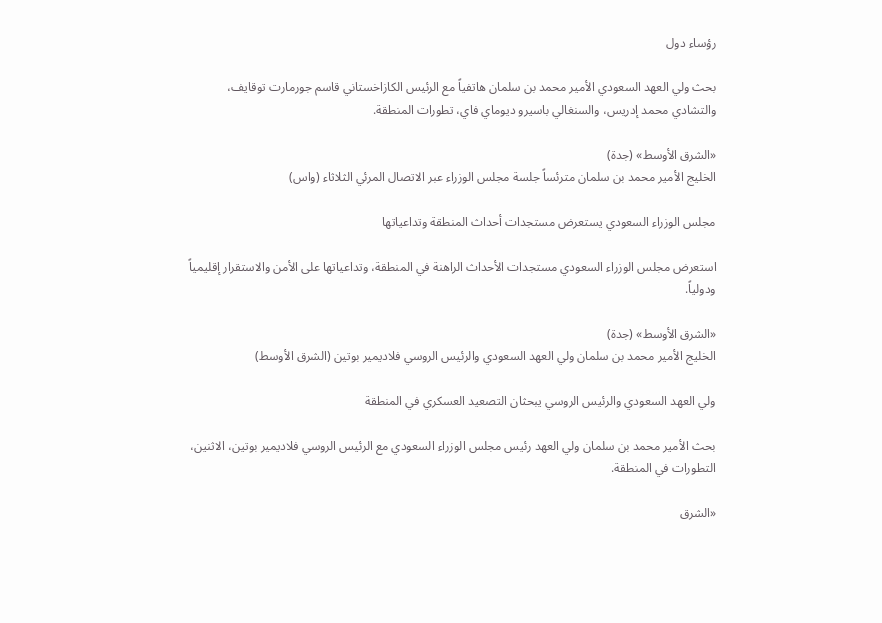رؤساء دول

بحث ولي العهد السعودي الأمير محمد بن سلمان هاتفياً مع الرئيس الكازاخستاني قاسم جورمارت توقايف، والتشادي محمد إدريس، والسنغالي باسيرو ديوماي فاي، تطورات المنطقة.

«الشرق الأوسط» (جدة)
الخليج الأمير محمد بن سلمان مترئساً جلسة مجلس الوزراء عبر الاتصال المرئي الثلاثاء (واس)

مجلس الوزراء السعودي يستعرض مستجدات أحداث المنطقة وتداعياتها

استعرض مجلس الوزراء السعودي مستجدات الأحداث الراهنة في المنطقة، وتداعياتها على الأمن والاستقرار إقليمياً ودولياً.

«الشرق الأوسط» (جدة)
الخليج الأمير محمد بن سلمان ولي العهد السعودي والرئيس الروسي فلاديمير بوتين (الشرق الأوسط)

ولي العهد السعودي والرئيس الروسي يبحثان التصعيد العسكري في المنطقة

بحث الأمير محمد بن سلمان ولي العهد رئيس مجلس الوزراء السعودي مع الرئيس الروسي فلاديمير بوتين، الاثنين، التطورات في المنطقة.

«الشرق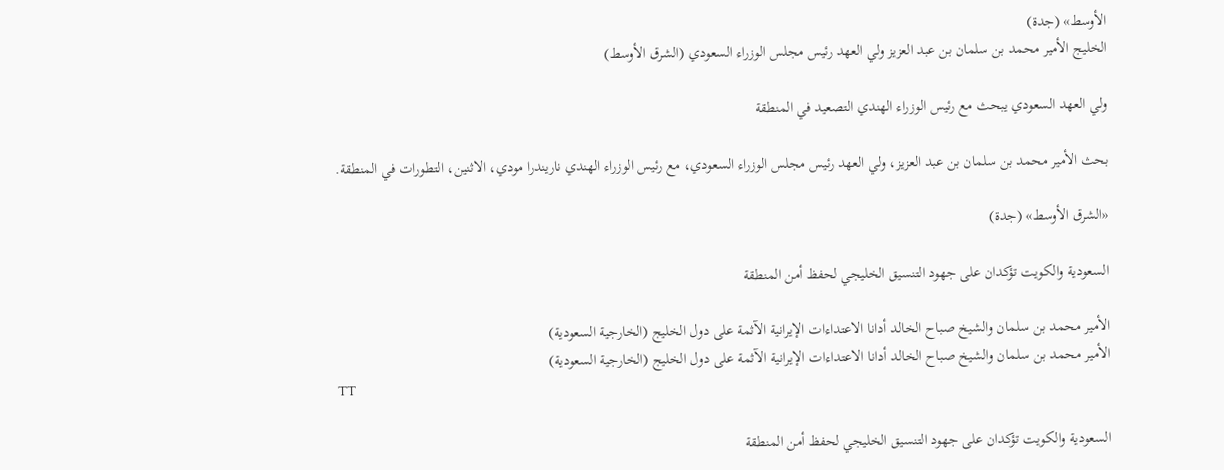الأوسط» (جدة)
الخليج الأمير محمد بن سلمان بن عبد العزيز ولي العهد رئيس مجلس الوزراء السعودي (الشرق الأوسط)

ولي العهد السعودي يبحث مع رئيس الوزراء الهندي التصعيد في المنطقة

بحث الأمير محمد بن سلمان بن عبد العزيز، ولي العهد رئيس مجلس الوزراء السعودي، مع رئيس الوزراء الهندي ناريندرا مودي، الاثنين، التطورات في المنطقة.

«الشرق الأوسط» (جدة)

السعودية والكويت تؤكدان على جهود التنسيق الخليجي لحفظ أمن المنطقة

الأمير محمد بن سلمان والشيخ صباح الخالد أدانا الاعتداءات الإيرانية الآثمة على دول الخليج (الخارجية السعودية)
الأمير محمد بن سلمان والشيخ صباح الخالد أدانا الاعتداءات الإيرانية الآثمة على دول الخليج (الخارجية السعودية)
TT

السعودية والكويت تؤكدان على جهود التنسيق الخليجي لحفظ أمن المنطقة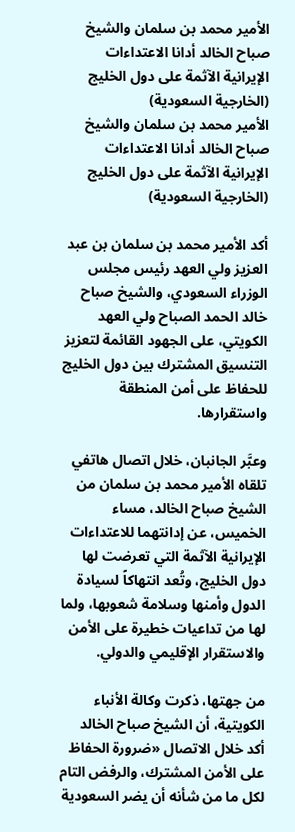الأمير محمد بن سلمان والشيخ صباح الخالد أدانا الاعتداءات الإيرانية الآثمة على دول الخليج (الخارجية السعودية)
الأمير محمد بن سلمان والشيخ صباح الخالد أدانا الاعتداءات الإيرانية الآثمة على دول الخليج (الخارجية السعودية)

أكد الأمير محمد بن سلمان بن عبد العزيز ولي العهد رئيس مجلس الوزراء السعودي، والشيخ صباح خالد الحمد الصباح ولي العهد الكويتي، على الجهود القائمة لتعزيز التنسيق المشترك بين دول الخليج للحفاظ على أمن المنطقة واستقرارها.

وعبَّر الجانبان، خلال اتصال هاتفي تلقاه الأمير محمد بن سلمان من الشيخ صباح الخالد، مساء الخميس، عن إدانتهما للاعتداءات الإيرانية الآثمة التي تعرضت لها دول الخليج، وتُعد انتهاكاً لسيادة الدول وأمنها وسلامة شعوبها، ولما لها من تداعيات خطيرة على الأمن والاستقرار الإقليمي والدولي.

من جهتها، ذكرت وكالة الأنباء الكويتية، أن الشيخ صباح الخالد أكد خلال الاتصال «ضرورة الحفاظ على الأمن المشترك، والرفض التام لكل ما من شأنه أن يضر السعودية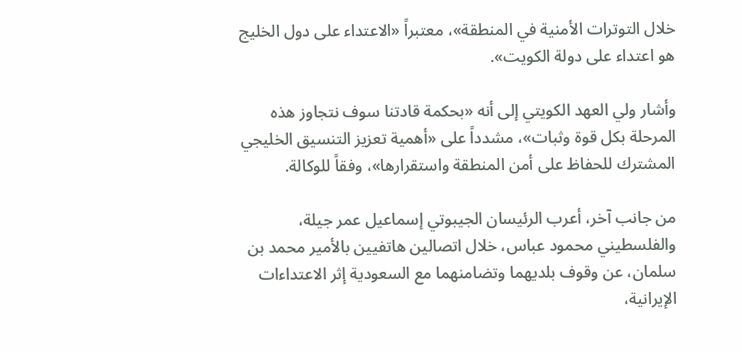خلال التوترات الأمنية في المنطقة»، معتبراً «الاعتداء على دول الخليج هو اعتداء على دولة الكويت».

وأشار ولي العهد الكويتي إلى أنه «بحكمة قادتنا سوف نتجاوز هذه المرحلة بكل قوة وثبات»، مشدداً على «أهمية تعزيز التنسيق الخليجي المشترك للحفاظ على أمن المنطقة واستقرارها»، وفقاً للوكالة.

من جانب آخر، أعرب الرئيسان الجيبوتي إسماعيل عمر جيلة، والفلسطيني محمود عباس، خلال اتصالين هاتفيين بالأمير محمد بن سلمان، عن وقوف بلديهما وتضامنهما مع السعودية إثر الاعتداءات الإيرانية،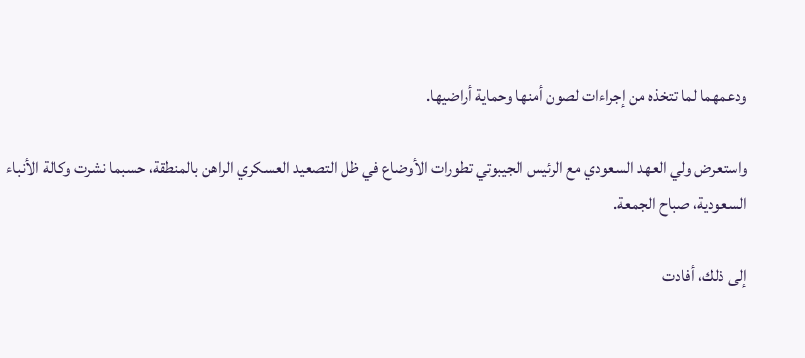ودعمهما لما تتخذه من إجراءات لصون أمنها وحماية أراضيها.

واستعرض ولي العهد السعودي مع الرئيس الجيبوتي تطورات الأوضاع في ظل التصعيد العسكري الراهن بالمنطقة، حسبما نشرت وكالة الأنباء السعودية، صباح الجمعة.

إلى ذلك، أفادت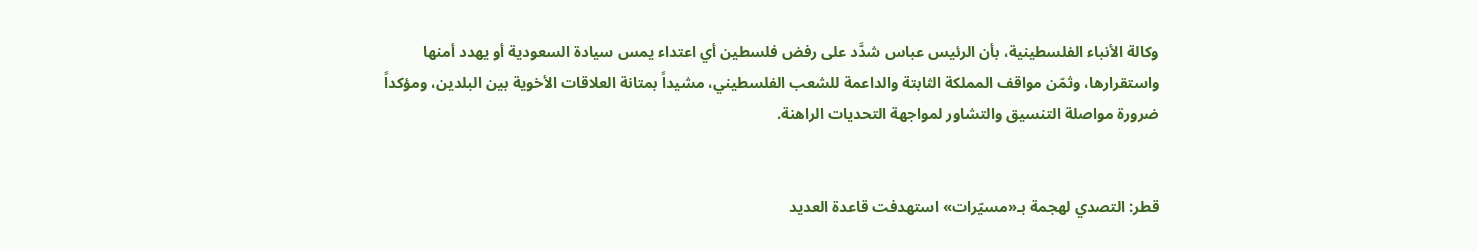وكالة الأنباء الفلسطينية، بأن الرئيس عباس شدَّد على رفض فلسطين أي اعتداء يمس سيادة السعودية أو يهدد أمنها واستقرارها، وثمّن مواقف المملكة الثابتة والداعمة للشعب الفلسطيني، مشيداً بمتانة العلاقات الأخوية بين البلدين، ومؤكداً ضرورة مواصلة التنسيق والتشاور لمواجهة التحديات الراهنة.


قطر: التصدي لهجمة بـ«مسيّرات» استهدفت قاعدة العديد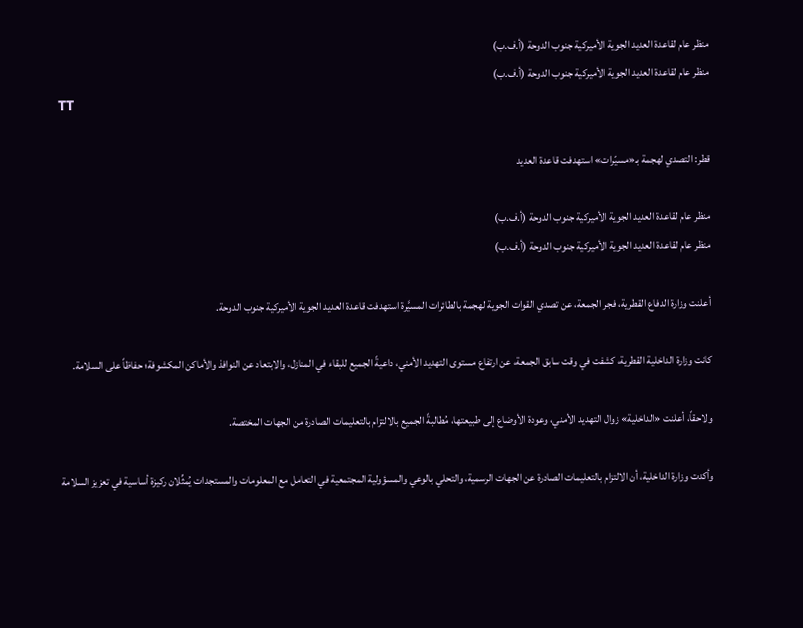منظر عام لقاعدة العديد الجوية الأميركية جنوب الدوحة (أ.ف.ب)
منظر عام لقاعدة العديد الجوية الأميركية جنوب الدوحة (أ.ف.ب)
TT

قطر: التصدي لهجمة بـ«مسيّرات» استهدفت قاعدة العديد

منظر عام لقاعدة العديد الجوية الأميركية جنوب الدوحة (أ.ف.ب)
منظر عام لقاعدة العديد الجوية الأميركية جنوب الدوحة (أ.ف.ب)

أعلنت وزارة الدفاع القطرية، فجر الجمعة، عن تصدي القوات الجوية لهجمة بالطائرات المسيَّرة استهدفت قاعدة العديد الجوية الأميركية جنوب الدوحة.

كانت وزارة الداخلية القطرية، كشفت في وقت سابق الجمعة، عن ارتفاع مستوى التهديد الأمني، داعيةً الجميع للبقاء في المنازل، والابتعاد عن النوافذ والأماكن المكشوفة؛ حفاظاً على السلامة.

ولاحقاً، أعلنت «الداخلية» زوال التهديد الأمني، وعودة الأوضاع إلى طبيعتها، مُطالبةً الجميع بالالتزام بالتعليمات الصادرة من الجهات المختصة.

وأكدت وزارة الداخلية، أن الالتزام بالتعليمات الصادرة عن الجهات الرسمية، والتحلي بالوعي والمسؤولية المجتمعية في التعامل مع المعلومات والمستجدات يُمثِّلان ركيزة أساسية في تعزيز السلامة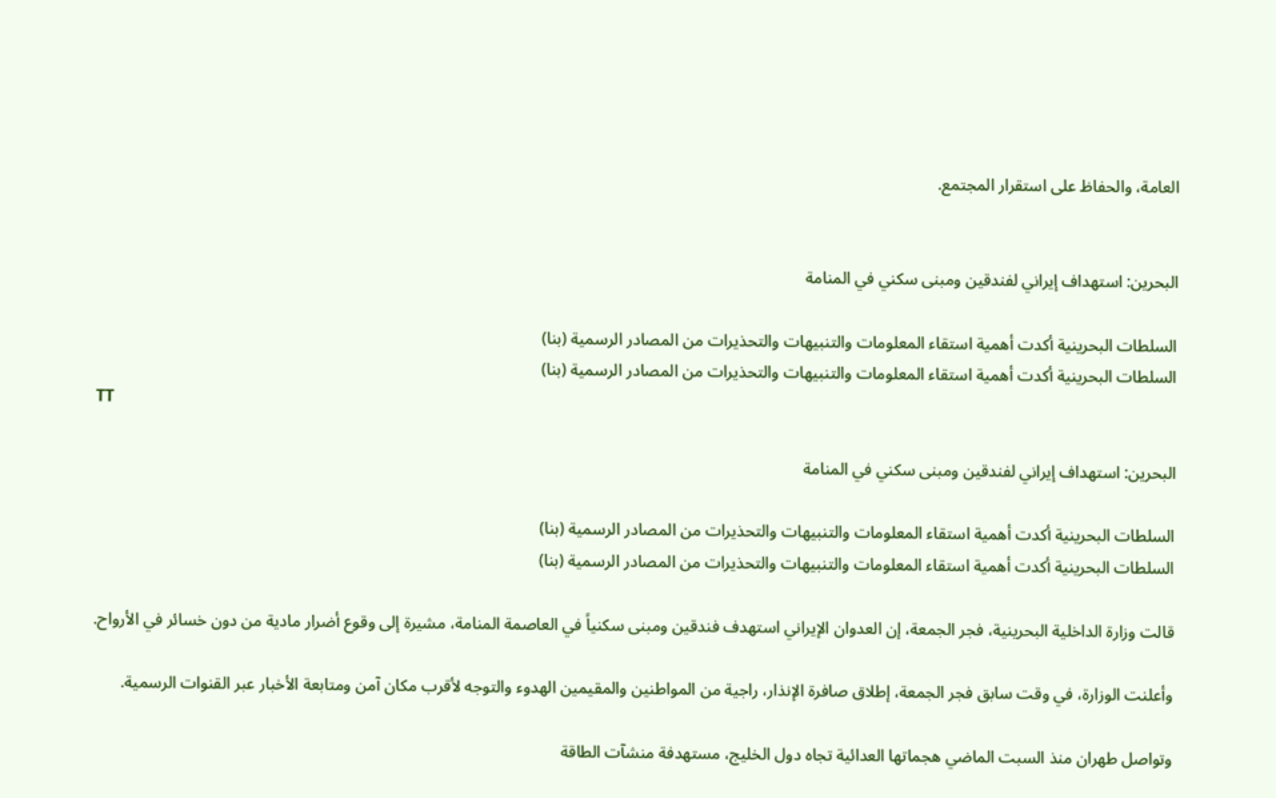العامة، والحفاظ على استقرار المجتمع.


البحرين: استهداف إيراني لفندقين ومبنى سكني في المنامة

السلطات البحرينية أكدت أهمية استقاء المعلومات والتنبيهات والتحذيرات من المصادر الرسمية (بنا)
السلطات البحرينية أكدت أهمية استقاء المعلومات والتنبيهات والتحذيرات من المصادر الرسمية (بنا)
TT

البحرين: استهداف إيراني لفندقين ومبنى سكني في المنامة

السلطات البحرينية أكدت أهمية استقاء المعلومات والتنبيهات والتحذيرات من المصادر الرسمية (بنا)
السلطات البحرينية أكدت أهمية استقاء المعلومات والتنبيهات والتحذيرات من المصادر الرسمية (بنا)

قالت وزارة الداخلية البحرينية، فجر الجمعة، إن العدوان الإيراني استهدف فندقين ومبنى سكنياً في العاصمة المنامة، مشيرة إلى وقوع أضرار مادية من دون خسائر في الأرواح.

وأعلنت الوزارة، في وقت سابق فجر الجمعة، إطلاق صافرة الإنذار، راجية من المواطنين والمقيمين الهدوء والتوجه لأقرب مكان آمن ومتابعة الأخبار عبر القنوات الرسمية.

وتواصل طهران منذ السبت الماضي هجماتها العدائية تجاه دول الخليج، مستهدفة منشآت الطاقة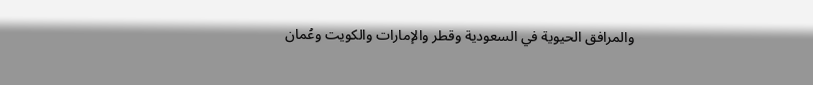والمرافق الحيوية في السعودية وقطر والإمارات والكويت وعُمان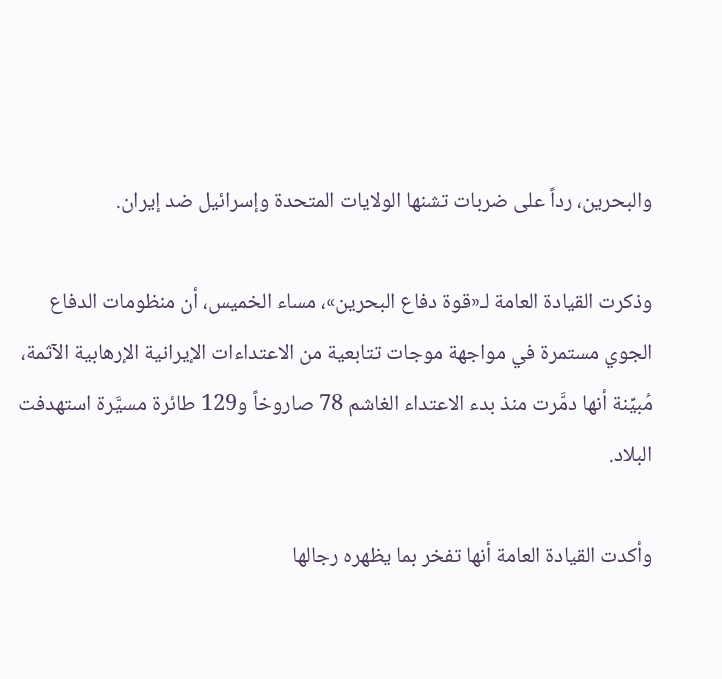والبحرين، رداً على ضربات تشنها الولايات المتحدة وإسرائيل ضد إيران.

وذكرت القيادة العامة لـ«قوة دفاع البحرين»، مساء الخميس، أن منظومات الدفاع الجوي مستمرة في مواجهة موجات تتابعية من الاعتداءات الإيرانية الإرهابية الآثمة، مُبيِّنة أنها دمَّرت منذ بدء الاعتداء الغاشم 78 صاروخاً و129 طائرة مسيَّرة استهدفت البلاد.

وأكدت القيادة العامة أنها تفخر بما يظهره رجالها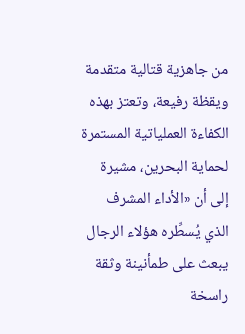من جاهزية قتالية متقدمة ويقظة رفيعة، وتعتز بهذه الكفاءة العملياتية المستمرة لحماية البحرين، مشيرة إلى أن «الأداء المشرف الذي يُسطِّره هؤلاء الرجال يبعث على طمأنينة وثقة راسخة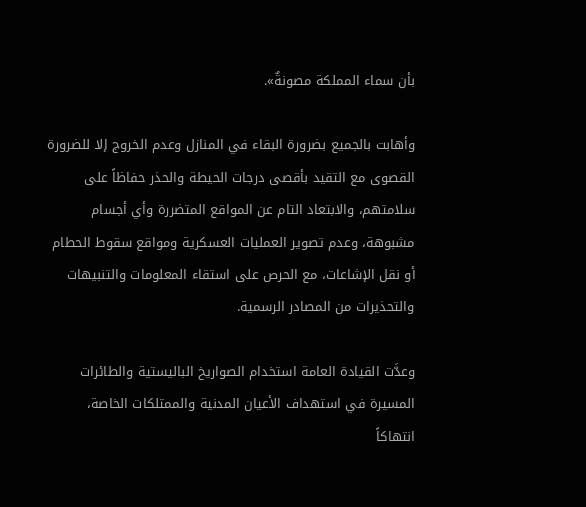بأن سماء المملكة مصونةٌ».

وأهابت بالجميع بضرورة البقاء في المنازل وعدم الخروج إلا للضرورة القصوى مع التقيد بأقصى درجات الحيطة والحذر حفاظاً على سلامتهم، والابتعاد التام عن المواقع المتضررة وأي أجسام مشبوهة، وعدم تصوير العمليات العسكرية ومواقع سقوط الحطام أو نقل الإشاعات، مع الحرص على استقاء المعلومات والتنبيهات والتحذيرات من المصادر الرسمية.

وعدَّت القيادة العامة استخدام الصواريخ الباليستية والطائرات المسيرة في استهداف الأعيان المدنية والممتلكات الخاصة، انتهاكاً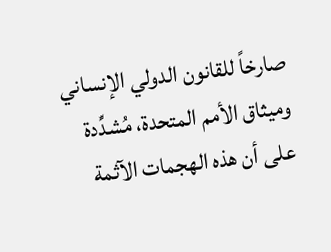صارخاً للقانون الدولي الإنساني وميثاق الأمم المتحدة، مُشدِّدة على أن هذه الهجمات الآثمة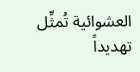العشوائية تُمثِّل تهديداً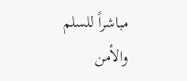مباشراً للسلم والأمن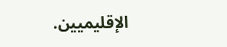الإقليميين.